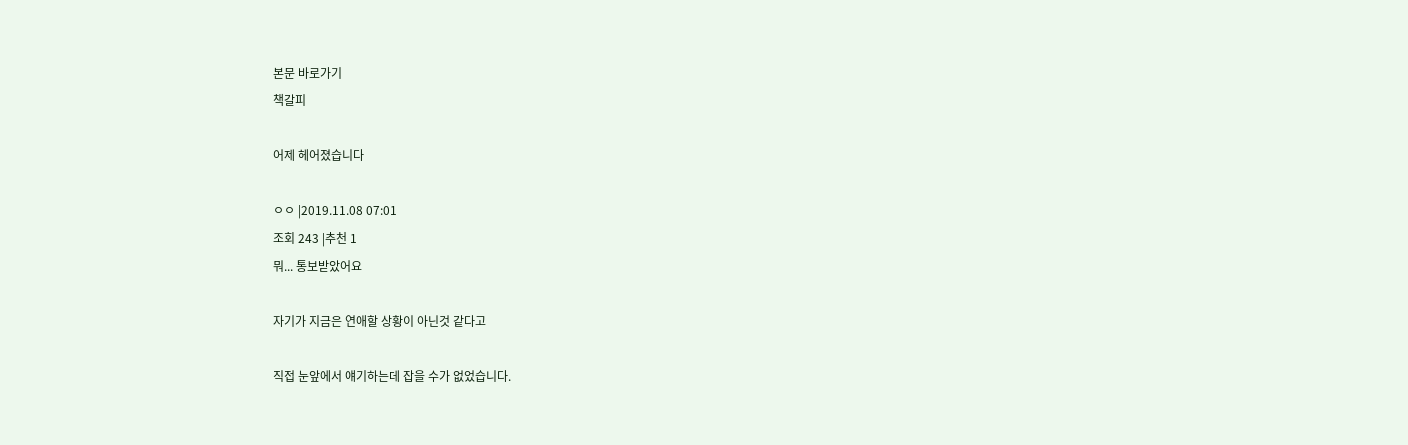본문 바로가기
책갈피

어제 헤어졌습니다

ㅇㅇ |2019.11.08 07:01
조회 243 |추천 1
뭐... 통보받았어요

자기가 지금은 연애할 상황이 아닌것 같다고

직접 눈앞에서 얘기하는데 잡을 수가 없었습니다.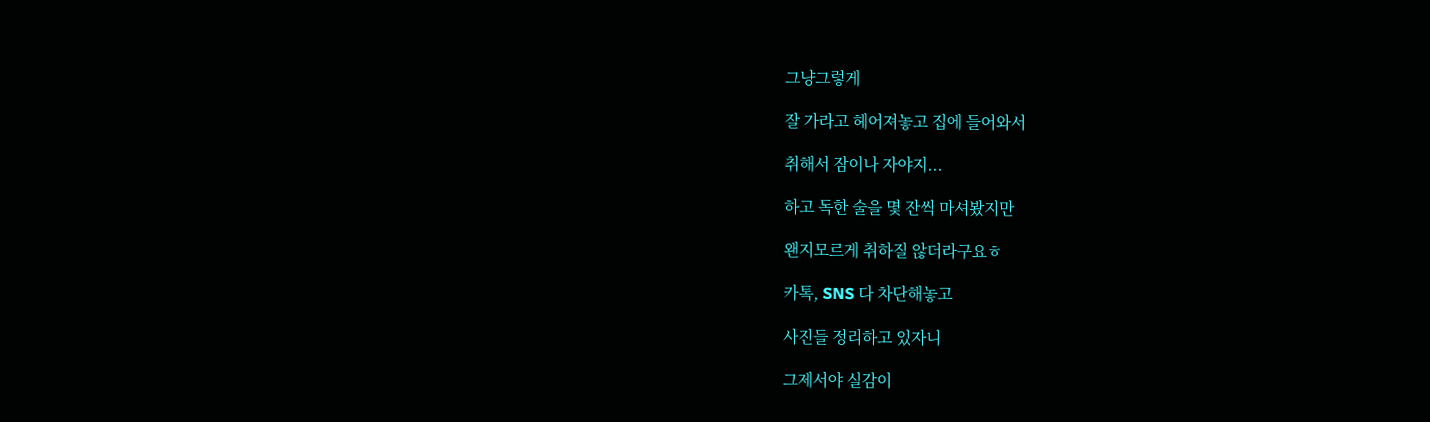그냥그렇게

잘 가라고 헤어져놓고 집에 들어와서

취해서 잠이나 자야지...

하고 독한 술을 몇 잔씩 마셔봤지만

왠지모르게 취하질 않더라구요ㅎ

카톡, SNS 다 차단해놓고

사진들 정리하고 있자니

그제서야 실감이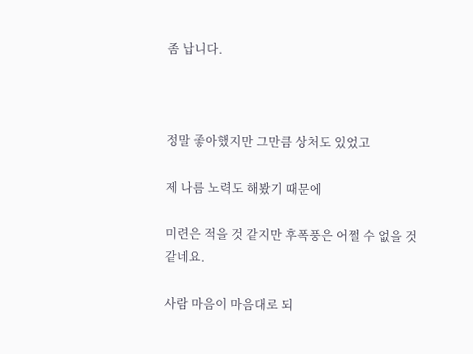좀 납니다.



정말 좋아했지만 그만큼 상처도 있었고

제 나름 노력도 해봤기 때문에

미련은 적을 것 같지만 후폭풍은 어쩔 수 없을 것 같네요.

사람 마음이 마음대로 되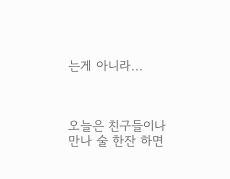는게 아니라...



오늘은 친구들이나 만나 술 한잔 하면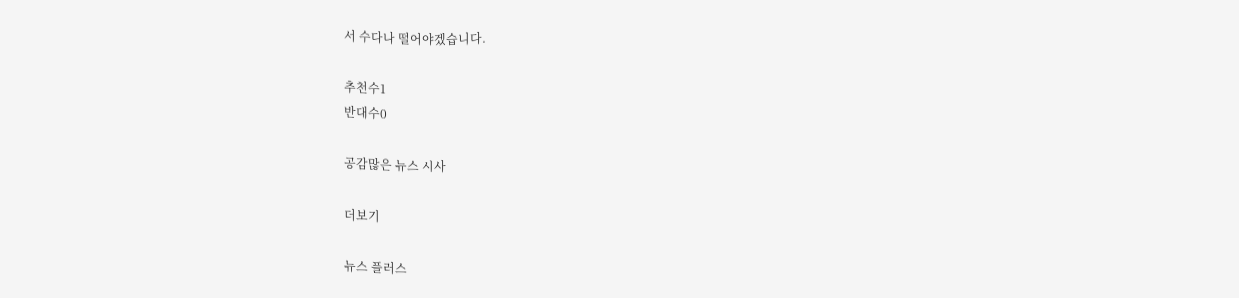서 수다나 떨어야겠습니다.

추천수1
반대수0

공감많은 뉴스 시사

더보기

뉴스 플러스